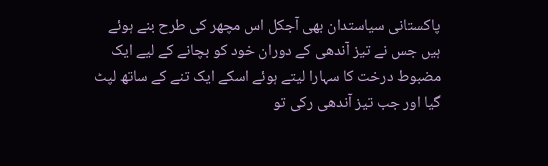پاکستانی سیاستدان بھی آجکل اس مچھر کی طرح بنے ہوئے ہیں جس نے تیز آندھی کے دوران خود کو بچانے کے لیے ایک مضبوط درخت کا سہارا لیتے ہوئے اسکے ایک تنے کے ساتھ لپٹ گیا اور جب تیز آندھی رکی تو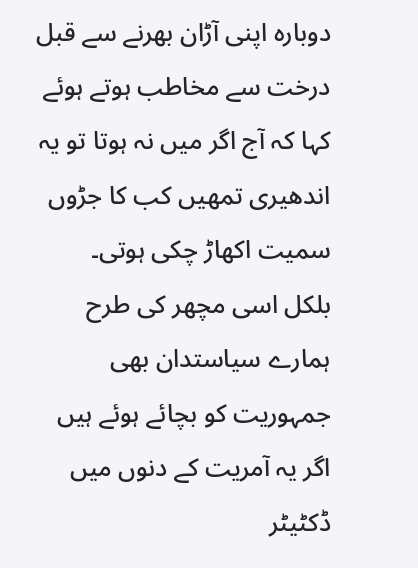دوبارہ اپنی آڑان بھرنے سے قبل درخت سے مخاطب ہوتے ہوئے کہا کہ آج اگر میں نہ ہوتا تو یہ اندھیری تمھیں کب کا جڑوں سمیت اکھاڑ چکی ہوتی۔
بلکل اسی مچھر کی طرح ہمارے سیاستدان بھی جمہوریت کو بچائے ہوئے ہیں اگر یہ آمریت کے دنوں میں ڈکٹیٹر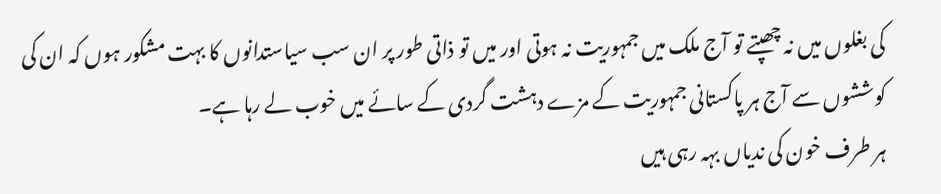کی بغلوں میں نہ چھپتے تو آج ملک میں جمہوریت نہ ہوتی اور میں تو ذاتی طور پر ان سب سیاستدانوں کا بہت مشکور ہوں کہ ان کی کوششوں سے آج ہر پاکستانی جمہوریت کے مزے دہشت گردی کے سائے میں خوب لے رہا ہے۔
ہر طرف خون کی ندیاں بہہ رہی ہیں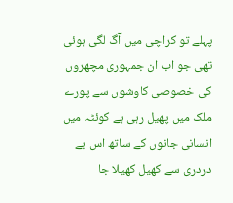پہلے تو کراچی میں آگ لگی ہوئی تھی جو اب ان جمہوری مچھروں کی خصوصی کاوشوں سے پورے ملک میں پھیل رہی ہے کوئٹہ میں انسانی جانوں کے ساتھ اس بے دردری سے کھیل کھیلا جا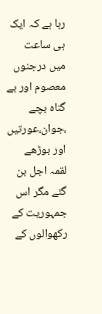رہا ہے کہ ایک ہی ساعت میں درجنوں معصوم اور بے گناہ بچے ،جوان،عورتیں اور بوڑھے لقمہ اجل بن گئے مگر اس جمہوریت کے رکھوالوں کے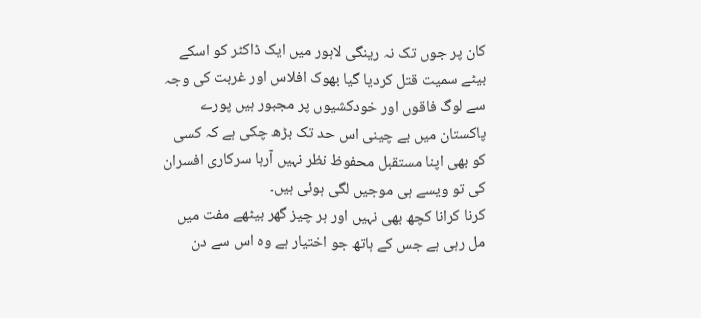کان پر جوں تک نہ رینگی لاہور میں ایک ڈاکٹر کو اسکے بیٹے سمیت قتل کردیا گیا بھوک افلاس اور غربت کی وجہ سے لوگ فاقوں اور خودکشیوں پر مجبور ہیں پورے پاکستان میں بے چینی اس حد تک بڑھ چکی ہے کہ کسی کو بھی اپنا مستقبل محفوظ نظر نہیں آرہا سرکاری افسران کی تو ویسے ہی موجیں لگی ہوئی ہیں۔
کرنا کرانا کچھ بھی نہیں اور ہر چیز گھر بیٹھے مفت میں مل رہی ہے جس کے ہاتھ جو اختیار ہے وہ اس سے دن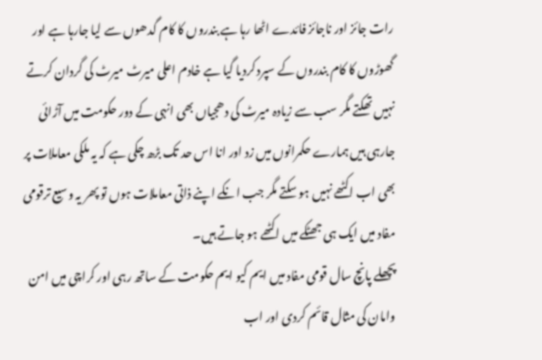رات جائز اور ناجائز فائدے اٹھا رہا ہے بندروں کا کام گدھوں سے لیا جارہا ہے اور گھوڑوں کا کام بندروں کے سپرد کردیا گیا ہے خادم اعلی میرٹ میرٹ کی گردان کرتے نہیں تھکتے مگر سب سے زیادہ میرٹ کی دھجیاں بھی انہی کے دور حکومت میں آڑائی جارہی ہیں ہمارے حکمرانوں میں زد اور انا اس حد تک بڑھ چکی ہے کہ یہ ملکی معاملات پر بھی اب اکٹھے نہیں ہو سکتے مگر جب انکے اپنے ذاتی معاملات ہوں تو پھر یہ وسیع ترقومی مفاد میں ایک ہی جھٹکے میں اکٹھے ہو جاتے ہیں۔
پچھلے پانچ سال قومی مفاد میں ایم کیو ایم حکومت کے ساتھ رہی اور کراچی میں امن وامان کی مثال قائم کردی اور اب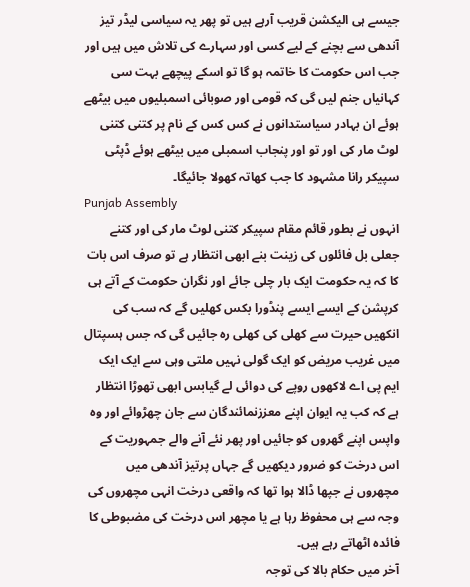جیسے ہی الیکشن قریب آرہے ہیں تو پھر یہ سیاسی لیڈر تیز آندھی سے بچنے کے لیے کسی اور سہارے کی تلاش میں ہیں اور جب اس حکومت کا خاتمہ ہو گا تو اسکے پیچھے بہت سی کہانیاں جنم لیں گی کہ قومی اور صوبائی اسمبلیوں میں بیٹھے ہوئے ان بہادر سیاستدانوں نے کس کس کے نام پر کتنی کتنی لوٹ مار کی اور تو اور پنجاب اسمبلی میں بیٹھے ہوئے ڈپٹی سپیکر رانا مشہود کا جب کھاتہ کھولا جائیگا۔
Punjab Assembly
انہوں نے بطور قائم مقام سپیکر کتنی لوٹ مار کی اور کتنے جعلی بل فائلوں کی زینت بنے ابھی انتظار ہے تو صرف اس بات کا کہ یہ حکومت ایک بار چلی جائے اور نگران حکومت کے آتے ہی کرپشن کے ایسے ایسے پنڈورا بکس کھلیں گے کہ سب کی انکھیں حیرت سے کھلی کی کھلی رہ جائیں گی کہ جس ہسپتال میں غریب مریض کو ایک گولی نہیں ملتی وہی سے ایک ایک ایم پی اے لاکھوں روپے کی دوائی لے گیابس ابھی تھوڑا انتظار ہے کہ کب یہ ایوان اپنے معززنمائندگان سے جان چھڑوائے اور وہ واپس اپنے گھروں کو جائیں اور پھر نئے آنے والے جمہوریت کے اس درخت کو ضرور دیکھیں گے جہاں پرتیز آندھی میں مچھروں نے جپھا ڈالا ہوا تھا کہ واقعی درخت انہی مچھروں کی وجہ سے ہی محفوظ رہا ہے یا مچھر اس درخت کی مضبوطی کا فائدہ اٹھاتے رہے ہیں۔
آخر میں حکام بالا کی توجہ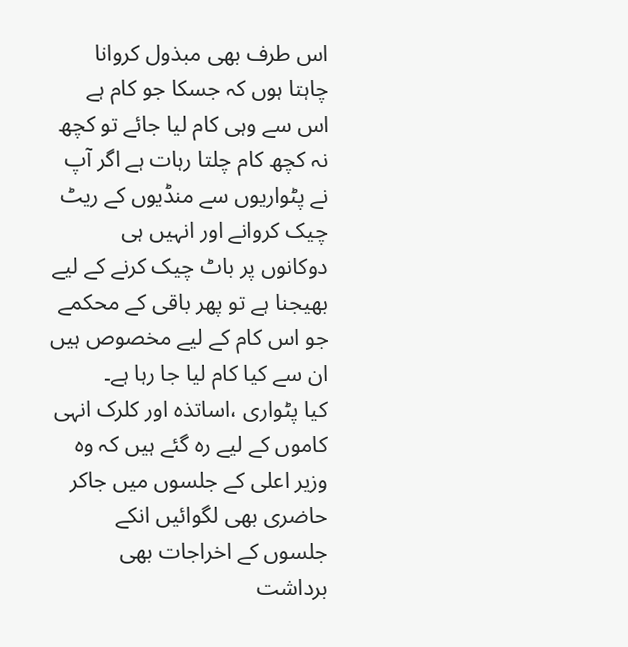اس طرف بھی مبذول کروانا چاہتا ہوں کہ جسکا جو کام ہے اس سے وہی کام لیا جائے تو کچھ نہ کچھ کام چلتا رہات ہے اگر آپ نے پٹواریوں سے منڈیوں کے ریٹ چیک کروانے اور انہیں ہی دوکانوں پر باٹ چیک کرنے کے لیے بھیجنا ہے تو پھر باقی کے محکمے جو اس کام کے لیے مخصوص ہیں ان سے کیا کام لیا جا رہا ہے۔
کیا پٹواری ،اساتذہ اور کلرک انہی کاموں کے لیے رہ گئے ہیں کہ وہ وزیر اعلی کے جلسوں میں جاکر حاضری بھی لگوائیں انکے جلسوں کے اخراجات بھی برداشت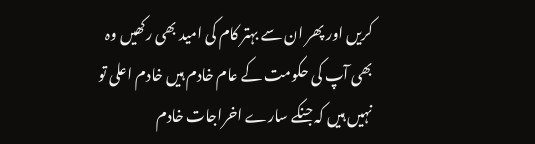کریں اور پھر ان سے بہتر کام کی امید بھی رکھیں وہ بھی آپ کی حکومت کے عام خادم ہیں خادم اعلی تو نہیں ہیں کہ جنکے سارے اخراجات خادم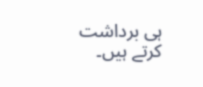ہی برداشت کرتے ہیں۔